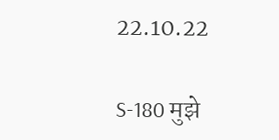22.10.22

S-180 मुझे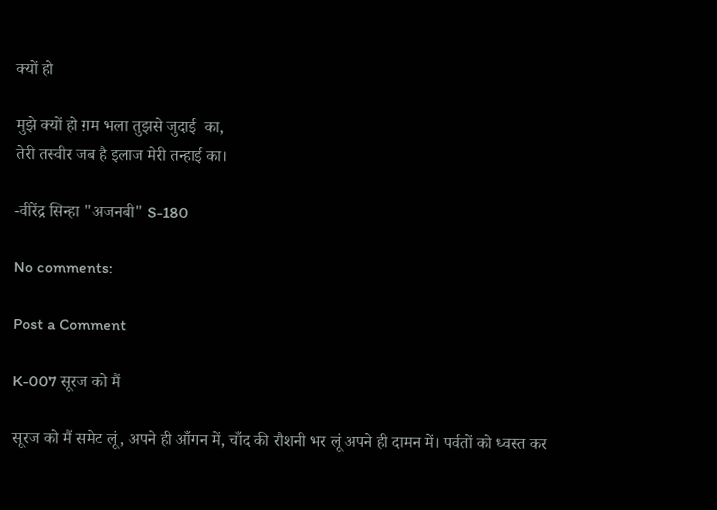क्यों हो

मुझे क्यों हो ग़म भला तुझसे जुदाई  का,
तेरी तस्वीर जब है इलाज मेरी तन्हाई का।

-वीरेंद्र सिन्हा "अजनबी" S-180

No comments:

Post a Comment

K-007 सूरज को मैं

सूरज को मैं समेट लूं, अपने ही आँगन में, चाँद की रौशनी भर लूं अपने ही दामन में। पर्वतों को ध्वस्त कर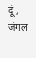दूं, जंगल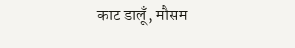काट डालूँ, मौसम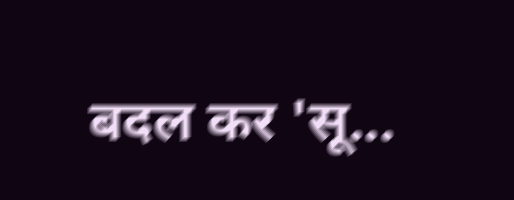बदल कर 'सू...